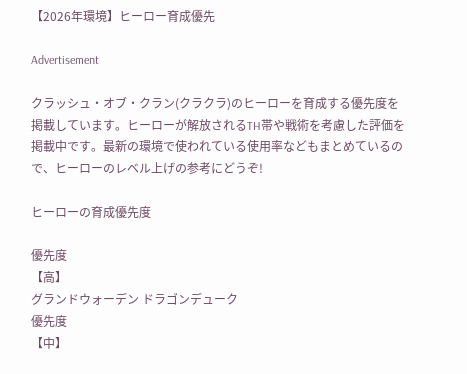【2026年環境】ヒーロー育成優先

Advertisement

クラッシュ・オブ・クラン(クラクラ)のヒーローを育成する優先度を掲載しています。ヒーローが解放されるTH帯や戦術を考慮した評価を掲載中です。最新の環境で使われている使用率などもまとめているので、ヒーローのレベル上げの参考にどうぞ!

ヒーローの育成優先度

優先度
【高】
グランドウォーデン ドラゴンデューク
優先度
【中】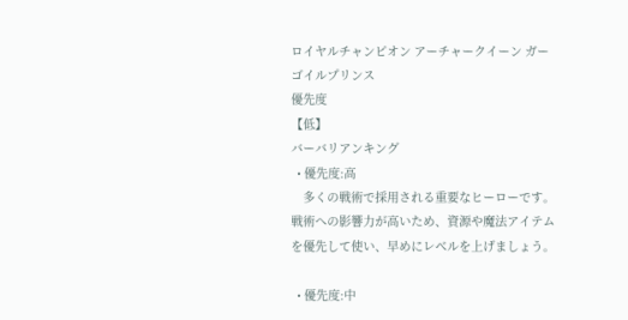ロイヤルチャンピオン アーチャークイーン ガーゴイルプリンス
優先度
【低】
バーバリアンキング
  • 優先度:高
    多くの戦術で採用される重要なヒーローです。戦術への影響力が高いため、資源や魔法アイテムを優先して使い、早めにレベルを上げましょう。

  • 優先度:中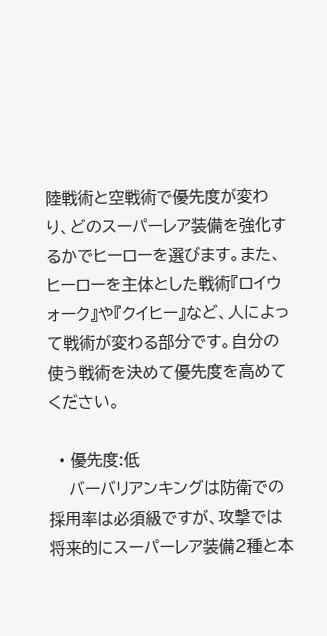陸戦術と空戦術で優先度が変わり、どのスーパーレア装備を強化するかでヒーローを選びます。また、ヒーローを主体とした戦術『ロイウォーク』や『クイヒー』など、人によって戦術が変わる部分です。自分の使う戦術を決めて優先度を高めてください。

  • 優先度:低
    バーバリアンキングは防衛での採用率は必須級ですが、攻撃では将来的にスーパーレア装備2種と本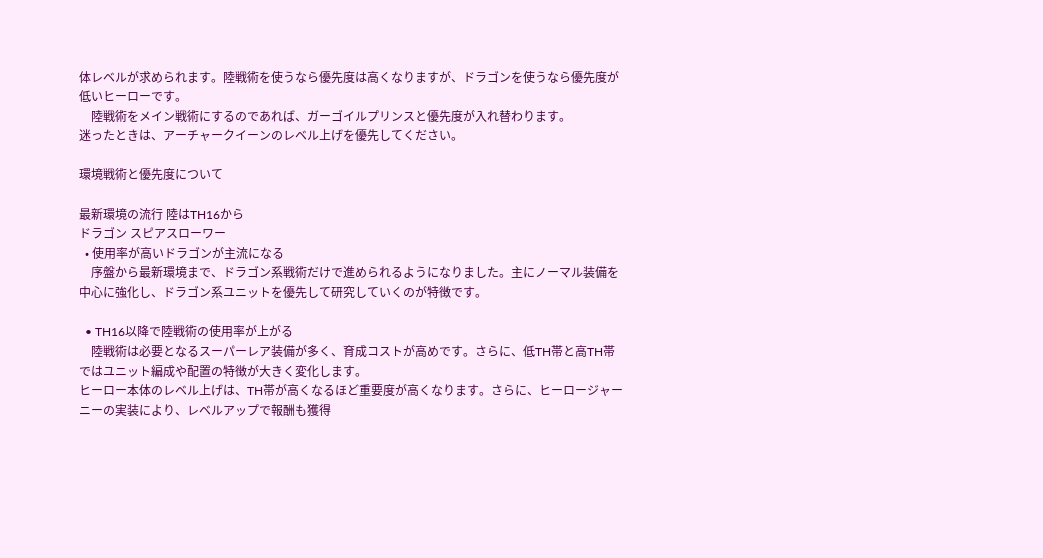体レベルが求められます。陸戦術を使うなら優先度は高くなりますが、ドラゴンを使うなら優先度が低いヒーローです。
    陸戦術をメイン戦術にするのであれば、ガーゴイルプリンスと優先度が入れ替わります。
迷ったときは、アーチャークイーンのレベル上げを優先してください。

環境戦術と優先度について

最新環境の流行 陸はTH16から
ドラゴン スピアスローワー
  • 使用率が高いドラゴンが主流になる
    序盤から最新環境まで、ドラゴン系戦術だけで進められるようになりました。主にノーマル装備を中心に強化し、ドラゴン系ユニットを優先して研究していくのが特徴です。

  • TH16以降で陸戦術の使用率が上がる
    陸戦術は必要となるスーパーレア装備が多く、育成コストが高めです。さらに、低TH帯と高TH帯ではユニット編成や配置の特徴が大きく変化します。
ヒーロー本体のレベル上げは、TH帯が高くなるほど重要度が高くなります。さらに、ヒーロージャーニーの実装により、レベルアップで報酬も獲得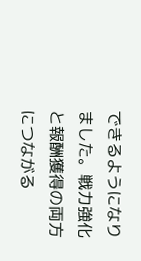できるようになりました。戦力強化と報酬獲得の両方につながる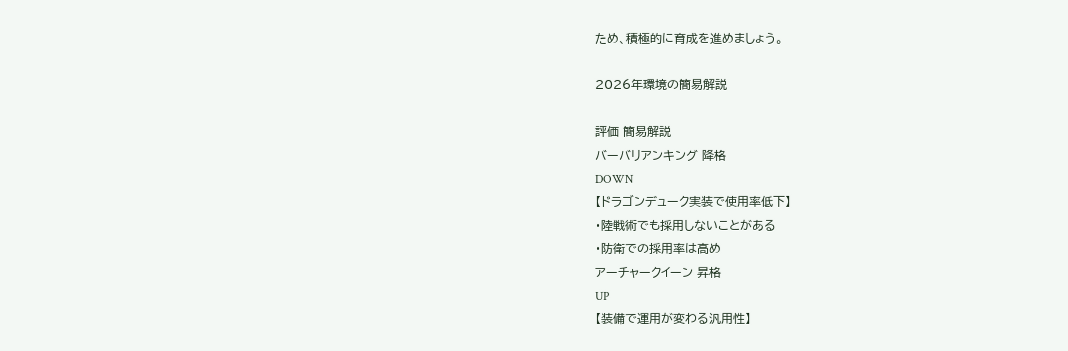ため、積極的に育成を進めましょう。

2026年環境の簡易解説

評価 簡易解説
バーバリアンキング 降格
DOWN
【ドラゴンデューク実装で使用率低下】
・陸戦術でも採用しないことがある
・防衛での採用率は高め
アーチャークイーン 昇格
UP
【装備で運用が変わる汎用性】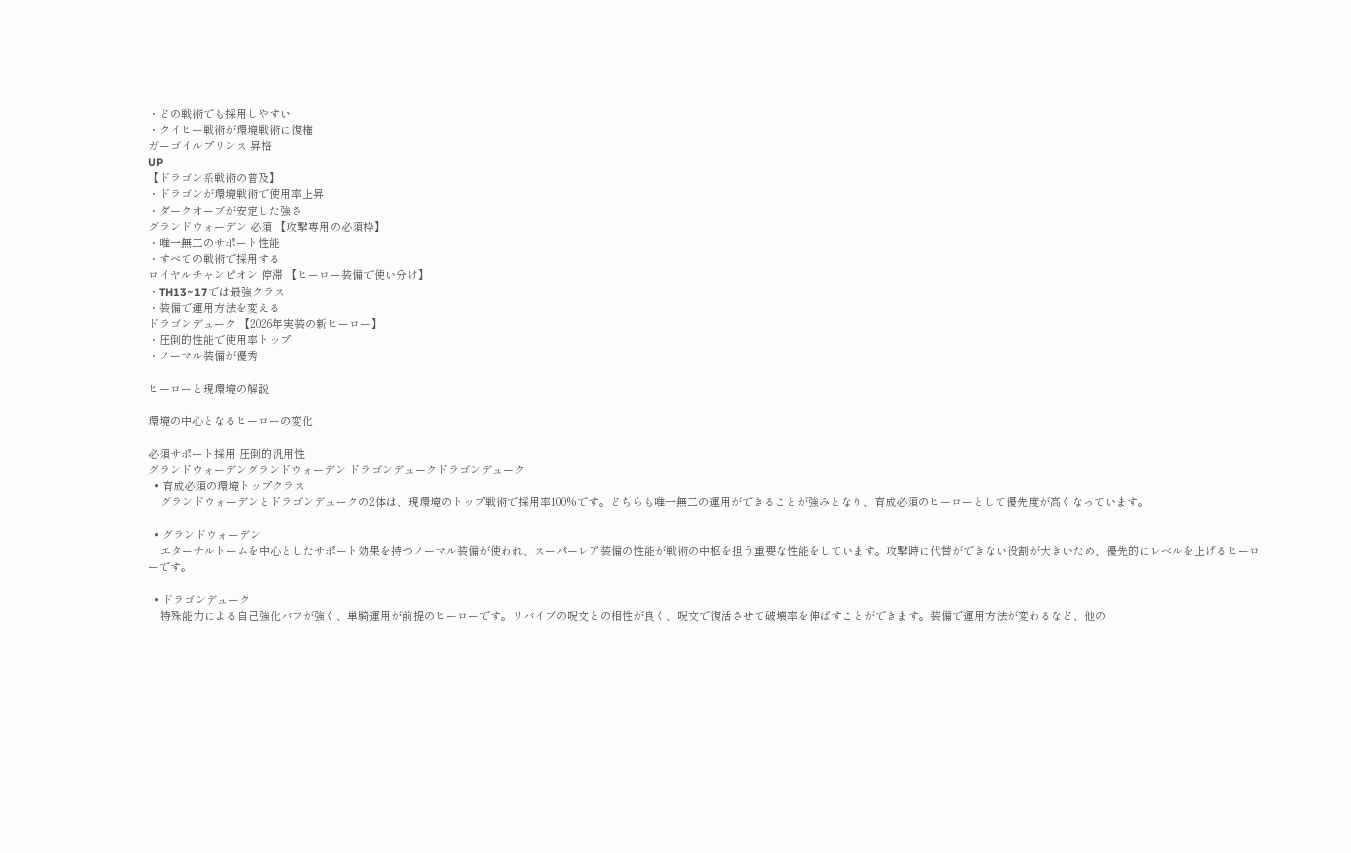・どの戦術でも採用しやすい
・クイヒー戦術が環境戦術に復権
ガーゴイルプリンス 昇格
UP
【ドラゴン系戦術の普及】
・ドラゴンが環境戦術で使用率上昇
・ダークオーブが安定した強さ
グランドウォーデン 必須 【攻撃専用の必須枠】
・唯一無二のサポート性能
・すべての戦術で採用する
ロイヤルチャンピオン 停滞 【ヒーロー装備で使い分け】
・TH13~17では最強クラス
・装備で運用方法を変える
ドラゴンデューク 【2026年実装の新ヒーロー】
・圧倒的性能で使用率トップ
・ノーマル装備が優秀

ヒーローと現環境の解説

環境の中心となるヒーローの変化

必須サポート採用 圧倒的汎用性
グランドウォーデングランドウォーデン ドラゴンデュークドラゴンデューク
  • 育成必須の環境トップクラス
    グランドウォーデンとドラゴンデュークの2体は、現環境のトップ戦術で採用率100%です。どちらも唯一無二の運用ができることが強みとなり、育成必須のヒーローとして優先度が高くなっています。

  • グランドウォーデン
    エターナルトームを中心としたサポート効果を持つノーマル装備が使われ、スーパーレア装備の性能が戦術の中枢を担う重要な性能をしています。攻撃時に代替ができない役割が大きいため、優先的にレベルを上げるヒーローです。

  • ドラゴンデューク
    特殊能力による自己強化バフが強く、単騎運用が前提のヒーローです。リバイブの呪文との相性が良く、呪文で復活させて破壊率を伸ばすことができます。装備で運用方法が変わるなど、他の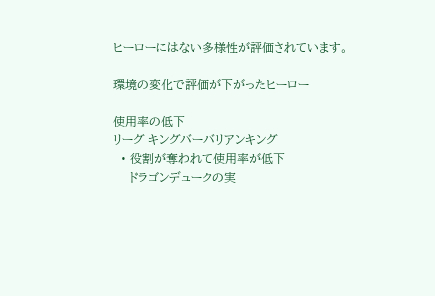ヒーローにはない多様性が評価されています。

環境の変化で評価が下がったヒーロー

使用率の低下
リーグ キングバーバリアンキング
  • 役割が奪われて使用率が低下
    ドラゴンデュークの実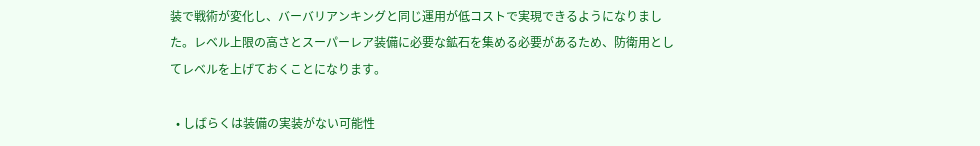装で戦術が変化し、バーバリアンキングと同じ運用が低コストで実現できるようになりました。レベル上限の高さとスーパーレア装備に必要な鉱石を集める必要があるため、防衛用としてレベルを上げておくことになります。

  • しばらくは装備の実装がない可能性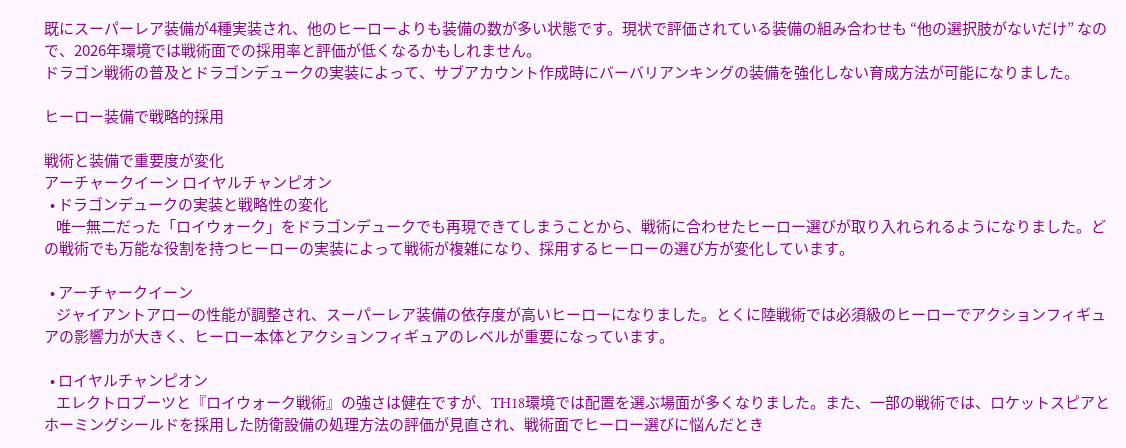既にスーパーレア装備が4種実装され、他のヒーローよりも装備の数が多い状態です。現状で評価されている装備の組み合わせも “他の選択肢がないだけ” なので、2026年環境では戦術面での採用率と評価が低くなるかもしれません。
ドラゴン戦術の普及とドラゴンデュークの実装によって、サブアカウント作成時にバーバリアンキングの装備を強化しない育成方法が可能になりました。

ヒーロー装備で戦略的採用

戦術と装備で重要度が変化
アーチャークイーン ロイヤルチャンピオン
  • ドラゴンデュークの実装と戦略性の変化
    唯一無二だった「ロイウォーク」をドラゴンデュークでも再現できてしまうことから、戦術に合わせたヒーロー選びが取り入れられるようになりました。どの戦術でも万能な役割を持つヒーローの実装によって戦術が複雑になり、採用するヒーローの選び方が変化しています。

  • アーチャークイーン
    ジャイアントアローの性能が調整され、スーパーレア装備の依存度が高いヒーローになりました。とくに陸戦術では必須級のヒーローでアクションフィギュアの影響力が大きく、ヒーロー本体とアクションフィギュアのレベルが重要になっています。

  • ロイヤルチャンピオン
    エレクトロブーツと『ロイウォーク戦術』の強さは健在ですが、TH18環境では配置を選ぶ場面が多くなりました。また、一部の戦術では、ロケットスピアとホーミングシールドを採用した防衛設備の処理方法の評価が見直され、戦術面でヒーロー選びに悩んだとき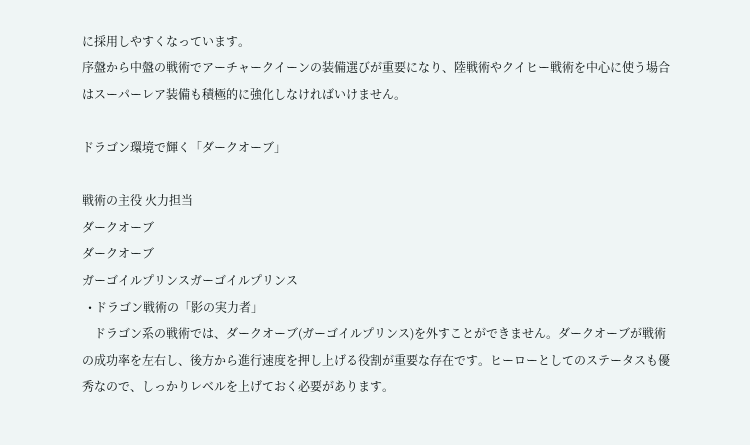に採用しやすくなっています。
序盤から中盤の戦術でアーチャークイーンの装備選びが重要になり、陸戦術やクイヒー戦術を中心に使う場合はスーパーレア装備も積極的に強化しなければいけません。

ドラゴン環境で輝く「ダークオーブ」

戦術の主役 火力担当
ダークオーブ
ダークオーブ
ガーゴイルプリンスガーゴイルプリンス
  • ドラゴン戦術の「影の実力者」
    ドラゴン系の戦術では、ダークオーブ(ガーゴイルプリンス)を外すことができません。ダークオーブが戦術の成功率を左右し、後方から進行速度を押し上げる役割が重要な存在です。ヒーローとしてのステータスも優秀なので、しっかりレベルを上げておく必要があります。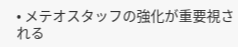• メテオスタッフの強化が重要視される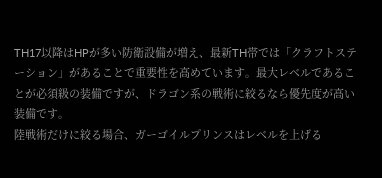TH17以降はHPが多い防衛設備が増え、最新TH帯では「クラフトステーション」があることで重要性を高めています。最大レベルであることが必須級の装備ですが、ドラゴン系の戦術に絞るなら優先度が高い装備です。
陸戦術だけに絞る場合、ガーゴイルプリンスはレベルを上げる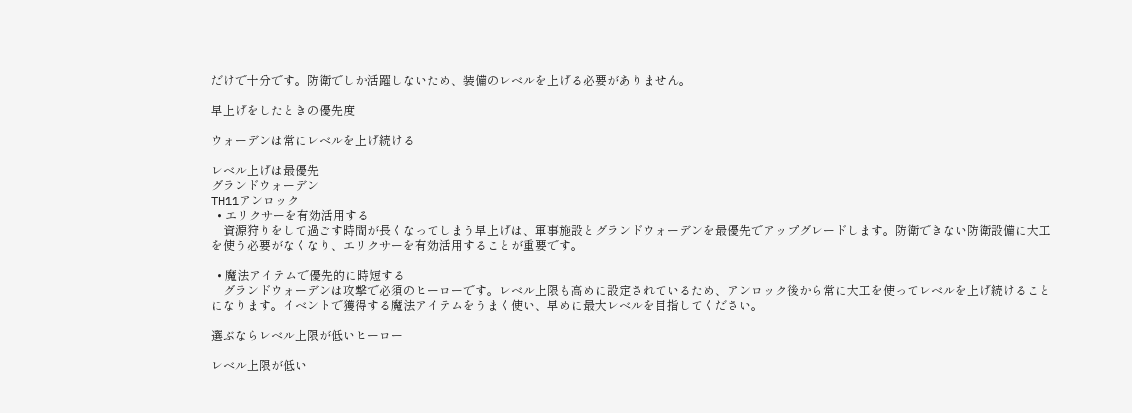だけで十分です。防衛でしか活躍しないため、装備のレベルを上げる必要がありません。

早上げをしたときの優先度

ウォーデンは常にレベルを上げ続ける

レベル上げは最優先
グランドウォーデン
TH11アンロック
  • エリクサーを有効活用する
    資源狩りをして過ごす時間が長くなってしまう早上げは、軍事施設とグランドウォーデンを最優先でアップグレードします。防衛できない防衛設備に大工を使う必要がなくなり、エリクサーを有効活用することが重要です。

  • 魔法アイテムで優先的に時短する
    グランドウォーデンは攻撃で必須のヒーローです。レベル上限も高めに設定されているため、アンロック後から常に大工を使ってレベルを上げ続けることになります。イベントで獲得する魔法アイテムをうまく使い、早めに最大レベルを目指してください。

選ぶならレベル上限が低いヒーロー

レベル上限が低い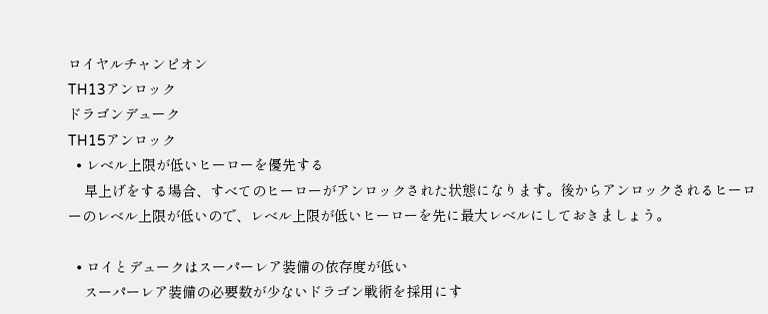ロイヤルチャンピオン
TH13アンロック
ドラゴンデューク
TH15アンロック
  • レベル上限が低いヒーローを優先する
    早上げをする場合、すべてのヒーローがアンロックされた状態になります。後からアンロックされるヒーローのレベル上限が低いので、レベル上限が低いヒーローを先に最大レベルにしておきましょう。

  • ロイとデュークはスーパーレア装備の依存度が低い
    スーパーレア装備の必要数が少ないドラゴン戦術を採用にす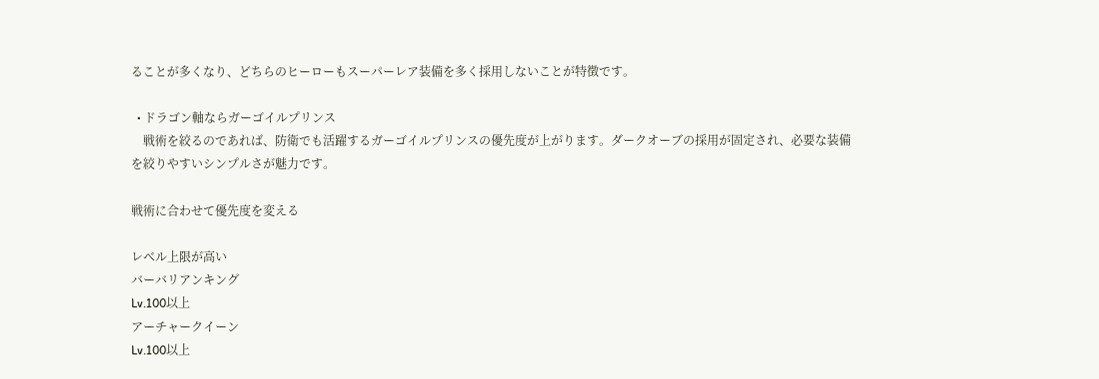ることが多くなり、どちらのヒーローもスーパーレア装備を多く採用しないことが特徴です。

  • ドラゴン軸ならガーゴイルプリンス
    戦術を絞るのであれば、防衛でも活躍するガーゴイルプリンスの優先度が上がります。ダークオーブの採用が固定され、必要な装備を絞りやすいシンプルさが魅力です。

戦術に合わせて優先度を変える

レベル上限が高い
バーバリアンキング
Lv.100以上
アーチャークイーン
Lv.100以上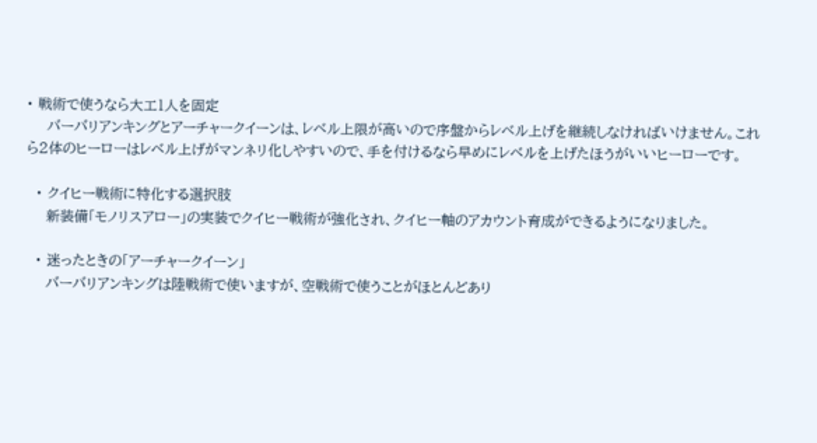• 戦術で使うなら大工1人を固定
    バーバリアンキングとアーチャークイーンは、レベル上限が高いので序盤からレベル上げを継続しなければいけません。これら2体のヒーローはレベル上げがマンネリ化しやすいので、手を付けるなら早めにレベルを上げたほうがいいヒーローです。

  • クイヒー戦術に特化する選択肢
    新装備「モノリスアロー」の実装でクイヒー戦術が強化され、クイヒー軸のアカウント育成ができるようになりました。

  • 迷ったときの「アーチャークイーン」
    バーバリアンキングは陸戦術で使いますが、空戦術で使うことがほとんどあり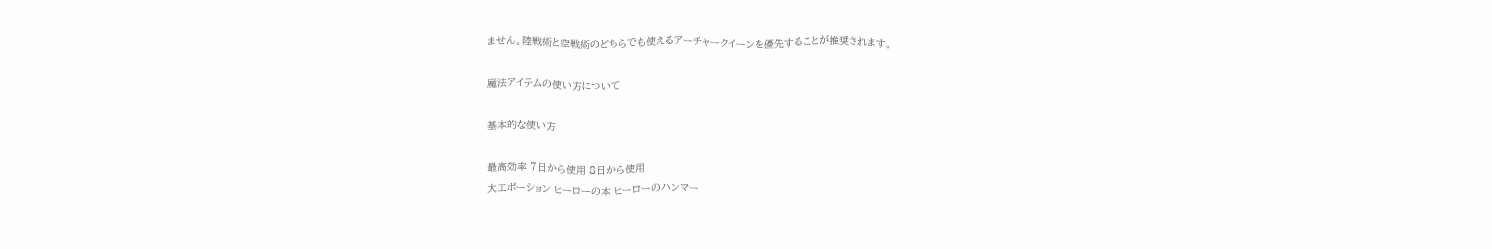ません。陸戦術と空戦術のどちらでも使えるアーチャークイーンを優先することが推奨されます。

魔法アイテムの使い方について

基本的な使い方

最高効率 7日から使用 8日から使用
大工ポーション ヒーローの本 ヒーローのハンマー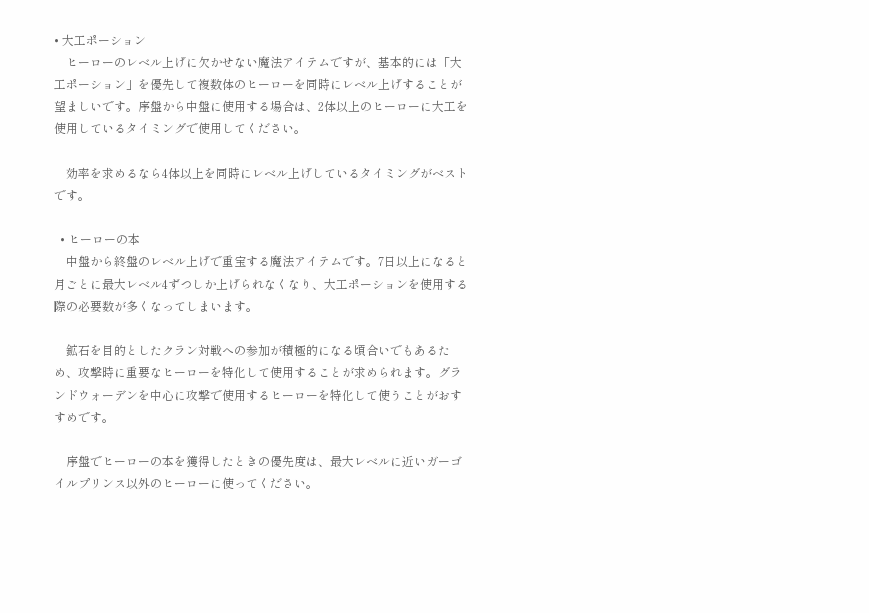• 大工ポーション
    ヒーローのレベル上げに欠かせない魔法アイテムですが、基本的には「大工ポーション」を優先して複数体のヒーローを同時にレベル上げすることが望ましいです。序盤から中盤に使用する場合は、2体以上のヒーローに大工を使用しているタイミングで使用してください。

    効率を求めるなら4体以上を同時にレベル上げしているタイミングがベストです。

  • ヒーローの本
    中盤から終盤のレベル上げで重宝する魔法アイテムです。7日以上になると月ごとに最大レベル4ずつしか上げられなくなり、大工ポーションを使用する際の必要数が多くなってしまいます。

    鉱石を目的としたクラン対戦への参加が積極的になる頃合いでもあるため、攻撃時に重要なヒーローを特化して使用することが求められます。グランドウォーデンを中心に攻撃で使用するヒーローを特化して使うことがおすすめです。

    序盤でヒーローの本を獲得したときの優先度は、最大レベルに近いガーゴイルプリンス以外のヒーローに使ってください。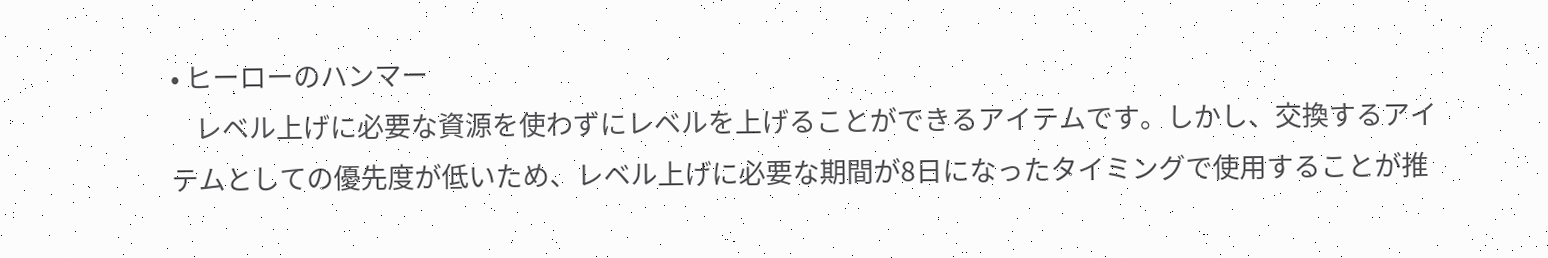• ヒーローのハンマー
    レベル上げに必要な資源を使わずにレベルを上げることができるアイテムです。しかし、交換するアイテムとしての優先度が低いため、レベル上げに必要な期間が8日になったタイミングで使用することが推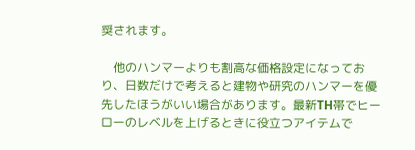奨されます。

    他のハンマーよりも割高な価格設定になっており、日数だけで考えると建物や研究のハンマーを優先したほうがいい場合があります。最新TH帯でヒーローのレベルを上げるときに役立つアイテムで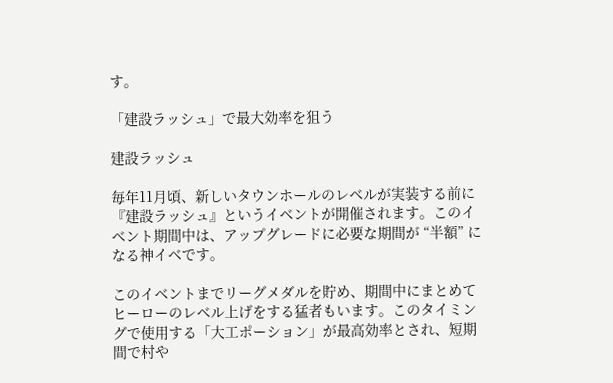す。

「建設ラッシュ」で最大効率を狙う

建設ラッシュ

毎年11月頃、新しいタウンホールのレベルが実装する前に『建設ラッシュ』というイベントが開催されます。このイベント期間中は、アップグレードに必要な期間が “半額” になる神イベです。

このイベントまでリーグメダルを貯め、期間中にまとめてヒーローのレベル上げをする猛者もいます。このタイミングで使用する「大工ポーション」が最高効率とされ、短期間で村や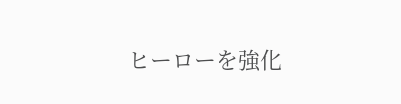ヒーローを強化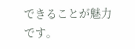できることが魅力です。